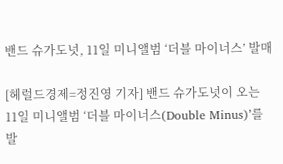밴드 슈가도넛, 11일 미니앨범 ‘더블 마이너스’ 발매

[헤럴드경제=정진영 기자] 밴드 슈가도넛이 오는 11일 미니앨범 ‘더블 마이너스(Double Minus)’를 발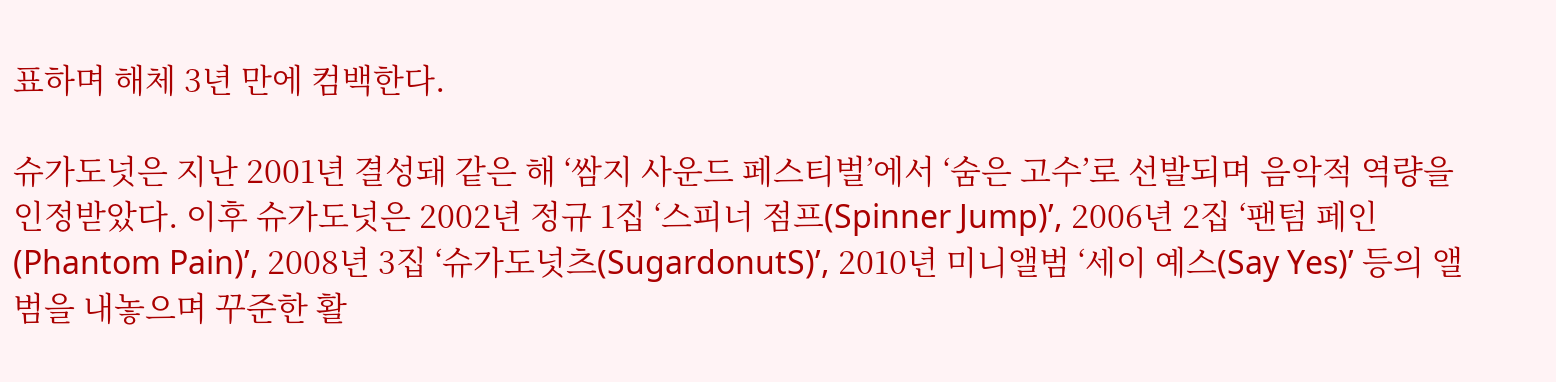표하며 해체 3년 만에 컴백한다.

슈가도넛은 지난 2001년 결성돼 같은 해 ‘쌈지 사운드 페스티벌’에서 ‘숨은 고수’로 선발되며 음악적 역량을 인정받았다. 이후 슈가도넛은 2002년 정규 1집 ‘스피너 점프(Spinner Jump)’, 2006년 2집 ‘팬텀 페인(Phantom Pain)’, 2008년 3집 ‘슈가도넛츠(SugardonutS)’, 2010년 미니앨범 ‘세이 예스(Say Yes)’ 등의 앨범을 내놓으며 꾸준한 활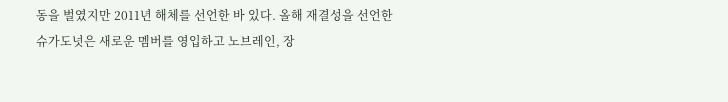동을 벌였지만 2011년 해체를 선언한 바 있다. 올해 재결성을 선언한 슈가도넛은 새로운 멤버를 영입하고 노브레인, 장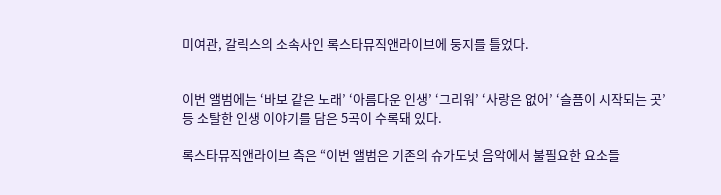미여관, 갈릭스의 소속사인 록스타뮤직앤라이브에 둥지를 틀었다.


이번 앨범에는 ‘바보 같은 노래’ ‘아름다운 인생’ ‘그리워’ ‘사랑은 없어’ ‘슬픔이 시작되는 곳’ 등 소탈한 인생 이야기를 담은 5곡이 수록돼 있다.

록스타뮤직앤라이브 측은 “이번 앨범은 기존의 슈가도넛 음악에서 불필요한 요소들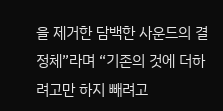을 제거한 담백한 사운드의 결정체”라며 “기존의 것에 더하려고만 하지 빼려고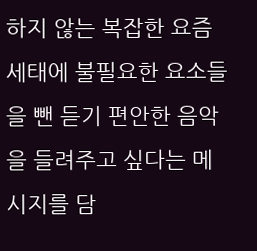하지 않는 복잡한 요즘 세태에 불필요한 요소들을 뺀 듣기 편안한 음악을 들려주고 싶다는 메시지를 담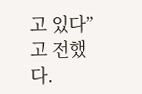고 있다”고 전했다.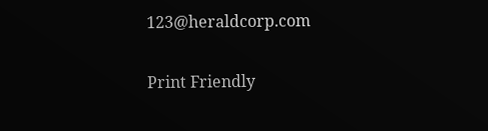123@heraldcorp.com

Print Friendly